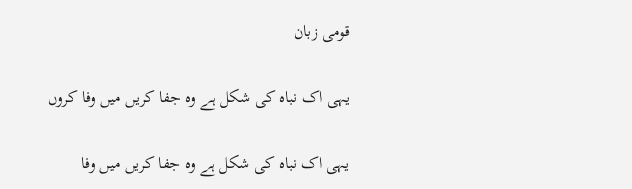قومی زبان

یہی اک نباہ کی شکل ہے وہ جفا کریں میں وفا کروں

یہی اک نباہ کی شکل ہے وہ جفا کریں میں وفا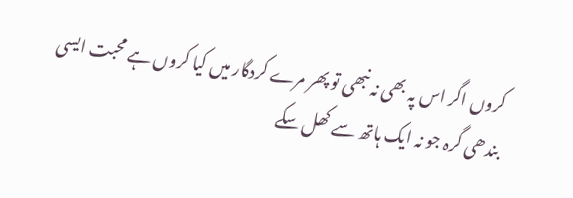کروں اگر اس پہ بھی نہ نبھی تو پھر مرے کردگار میں کیا کروں ہے محبت ایسی بندھی گرہ جو نہ ایک ہاتھ سے کھل سکے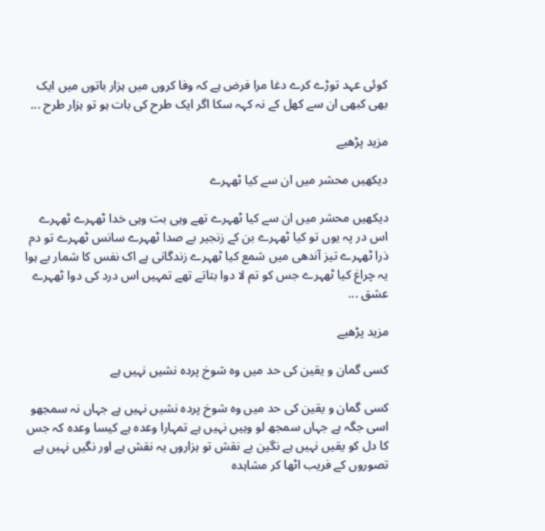کوئی عہد توڑے کرے دغا مرا فرض ہے کہ وفا کروں میں ہزار باتوں میں ایک بھی کبھی ان سے کھل کے نہ کہہ سکا اگر ایک طرح کی بات ہو تو ہزار طرح ...

مزید پڑھیے

دیکھیں محشر میں ان سے کیا ٹھہرے

دیکھیں محشر میں ان سے کیا ٹھہرے تھے وہی بت وہی خدا ٹھہرے ٹھہرے اس در پہ یوں تو کیا ٹھہرے بن کے زنجیر بے صدا ٹھہرے سانس ٹھہرے تو دم ذرا ٹھہرے تیز آندھی میں شمع کیا ٹھہرے زندگانی ہے اک نفس کا شمار بے ہوا یہ چراغ کیا ٹھہرے جس کو تم لا دوا بتاتے تھے تمہیں اس درد کی دوا ٹھہرے عشق ...

مزید پڑھیے

کسی گمان و یقین کی حد میں وہ شوخ پردہ نشیں نہیں ہے

کسی گمان و یقین کی حد میں وہ شوخ پردہ نشیں نہیں ہے جہاں نہ سمجھو اسی جگہ ہے جہاں سمجھ لو وہیں نہیں ہے تمہارا وعدہ ہے کیسا وعدہ کہ جس کا دل کو یقیں نہیں ہے نگین بے نقش تو ہزاروں یہ نقش ہے اور نگیں نہیں ہے تصوروں کے فریب اٹھا کر مشاہدہ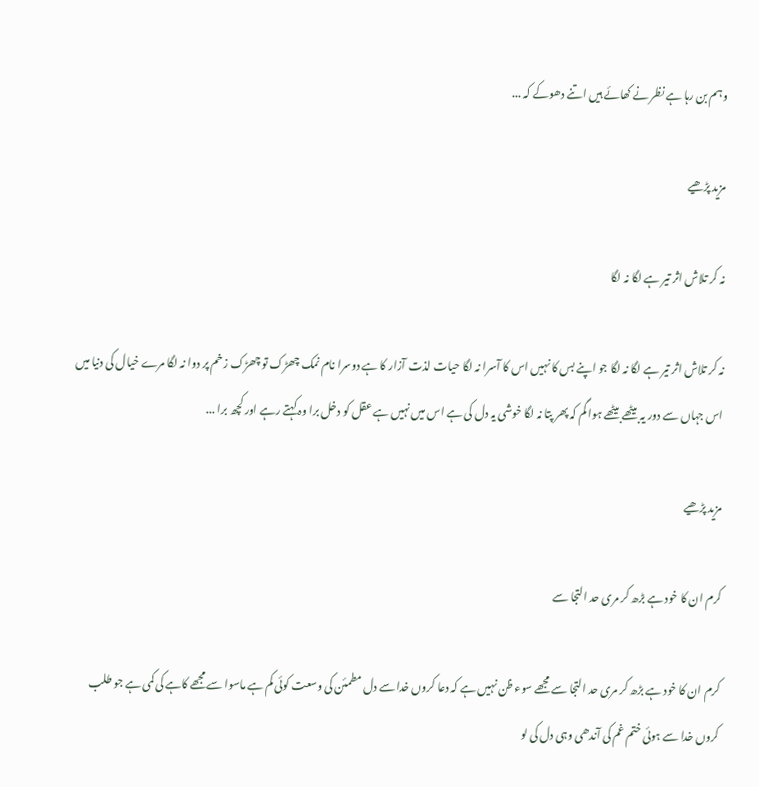وہم بن رہا ہے نظر نے کھائے ہیں اتنے دھوکے کہ ...

مزید پڑھیے

نہ کر تلاش اثر تیر ہے لگا نہ لگا

نہ کر تلاش اثر تیر ہے لگا نہ لگا جو اپنے بس کا نہیں اس کا آسرا نہ لگا حیات لذت آزار کا ہے دوسرا نام نمک چھڑک تو چھڑک زخم پر دوا نہ لگا مرے خیال کی دنیا میں اس جہاں سے دور یہ بیٹھے بیٹھے ہوا گم کہ پھر پتا نہ لگا خوشی یہ دل کی ہے اس میں نہیں ہے عقل کو دخل برا وہ کہتے رہے اور کچھ برا ...

مزید پڑھیے

کرم ان کا خود ہے بڑھ کر مری حد التجا سے

کرم ان کا خود ہے بڑھ کر مری حد التجا سے مجھے سوء ظن نہیں ہے کہ دعا کروں خدا سے دل مطمئن کی وسعت کوئی کم ہے ماسوا سے مجھے کاہے کی کمی ہے جو طلب کروں خدا سے ہوئی ختم غم کی آندھی وہی دل کی لو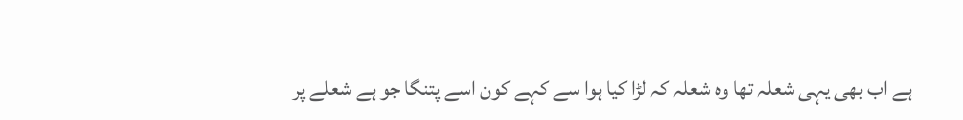ہے اب بھی یہی شعلہ تھا وہ شعلہ کہ لڑا کیا ہوا سے کہے کون اسے پتنگا جو ہے شعلے پر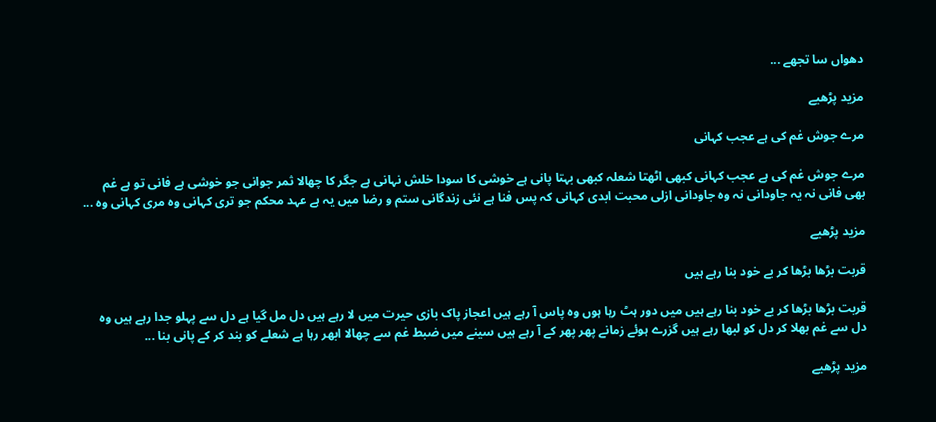دھواں سا تجھے ...

مزید پڑھیے

مرے جوش غم کی ہے عجب کہانی

مرے جوش غم کی ہے عجب کہانی کبھی اٹھتا شعلہ کبھی بہتا پانی ہے خوشی کا سودا خلش نہانی ہے جگر کا چھالا ثمر جوانی جو خوشی ہے فانی تو ہے غم بھی فانی نہ یہ جاودانی نہ وہ جاودانی ازلی محبت ابدی کہانی کہ پس فنا ہے نئی زندگانی ستم و رضا میں یہ ہے عہد محکم جو تری کہانی وہ مری کہانی وہ ...

مزید پڑھیے

قربت بڑھا بڑھا کر بے خود بنا رہے ہیں

قربت بڑھا بڑھا کر بے خود بنا رہے ہیں میں دور ہٹ رہا ہوں وہ پاس آ رہے ہیں اعجاز پاک بازی حیرت میں لا رہے ہیں دل مل گیا ہے دل سے پہلو جدا رہے ہیں وہ دل سے غم بھلا کر دل کو لبھا رہے ہیں گزرے ہوئے زمانے پھر پھر کے آ رہے ہیں سینے میں ضبط غم سے چھالا ابھر رہا ہے شعلے کو بند کر کے پانی بنا ...

مزید پڑھیے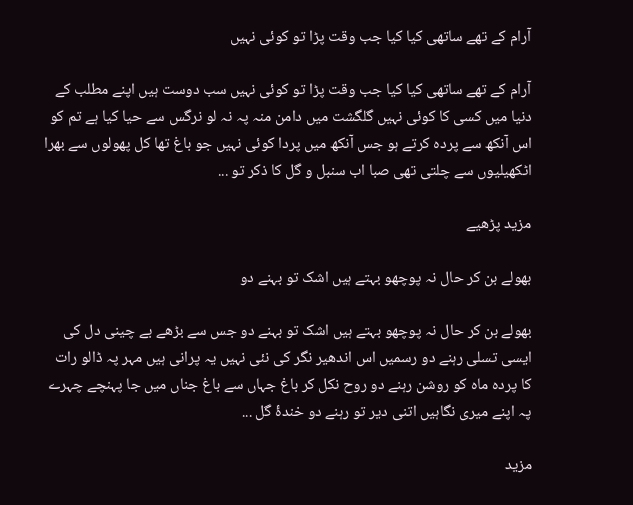آرام کے تھے ساتھی کیا کیا جب وقت پڑا تو کوئی نہیں

آرام کے تھے ساتھی کیا کیا جب وقت پڑا تو کوئی نہیں سب دوست ہیں اپنے مطلب کے دنیا میں کسی کا کوئی نہیں گلگشت میں دامن منہ پہ نہ لو نرگس سے حیا کیا ہے تم کو اس آنکھ سے پردہ کرتے ہو جس آنکھ میں پردا کوئی نہیں جو باغ تھا کل پھولوں سے بھرا اٹکھیلیوں سے چلتی تھی صبا اب سنبل و گل کا ذکر تو ...

مزید پڑھیے

بھولے بن کر حال نہ پوچھو بہتے ہیں اشک تو بہنے دو

بھولے بن کر حال نہ پوچھو بہتے ہیں اشک تو بہنے دو جس سے بڑھے بے چینی دل کی ایسی تسلی رہنے دو رسمیں اس اندھیر نگر کی نئی نہیں یہ پرانی ہیں مہر پہ ڈالو رات کا پردہ ماہ کو روشن رہنے دو روح نکل کر باغ جہاں سے باغ جناں میں جا پہنچے چہرے پہ اپنے میری نگاہیں اتنی دیر تو رہنے دو خندۂ گل ...

مزید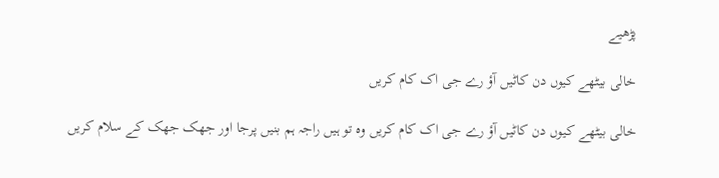پڑھیے

خالی بیٹھے کیوں دن کاٹیں آؤ رے جی اک کام کریں

خالی بیٹھے کیوں دن کاٹیں آؤ رے جی اک کام کریں وہ تو ہیں راجہ ہم بنیں پرجا اور جھک جھک کے سلام کریں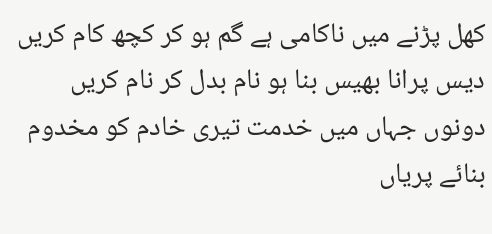کھل پڑنے میں ناکامی ہے گم ہو کر کچھ کام کریں دیس پرانا بھیس بنا ہو نام بدل کر نام کریں دونوں جہاں میں خدمت تیری خادم کو مخدوم بنائے پریاں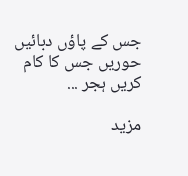جس کے پاؤں دبائیں حوریں جس کا کام کریں ہجر ...

مزید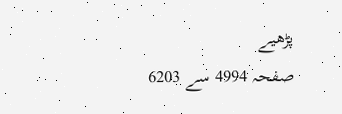پڑھیے
صفحہ 4994 سے 6203